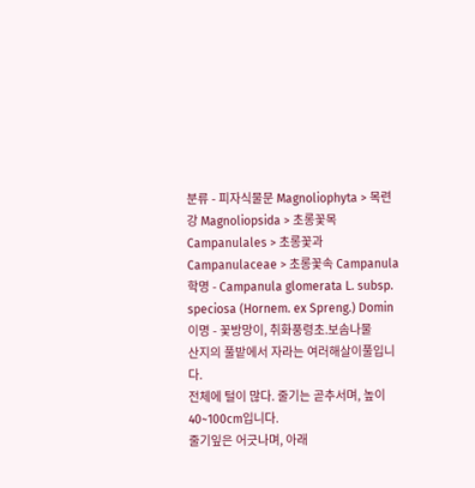분류 - 피자식물문 Magnoliophyta > 목련강 Magnoliopsida > 초롱꽃목 Campanulales > 초롱꽃과
Campanulaceae > 초롱꽃속 Campanula
학명 - Campanula glomerata L. subsp. speciosa (Hornem. ex Spreng.) Domin
이명 - 꽃방망이, 취화풍령초.보솜나물
산지의 풀밭에서 자라는 여러해살이풀입니다.
전체에 털이 많다. 줄기는 곧추서며, 높이 40~100cm입니다.
줄기잎은 어긋나며, 아래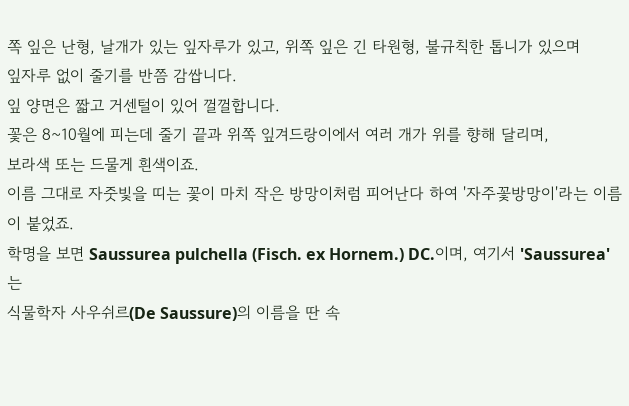쪽 잎은 난형, 날개가 있는 잎자루가 있고, 위쪽 잎은 긴 타원형, 불규칙한 톱니가 있으며
잎자루 없이 줄기를 반쯤 감쌉니다.
잎 양면은 짧고 거센털이 있어 껄껄합니다.
꽃은 8~10월에 피는데 줄기 끝과 위쪽 잎겨드랑이에서 여러 개가 위를 향해 달리며,
보라색 또는 드물게 흰색이죠.
이름 그대로 자줏빛을 띠는 꽃이 마치 작은 방망이처럼 피어난다 하여 '자주꽃방망이'라는 이름이 붙었죠.
학명을 보면 Saussurea pulchella (Fisch. ex Hornem.) DC.이며, 여기서 'Saussurea'는
식물학자 사우쉬르(De Saussure)의 이름을 딴 속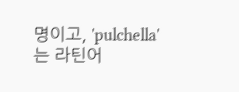명이고, 'pulchella'는 라틴어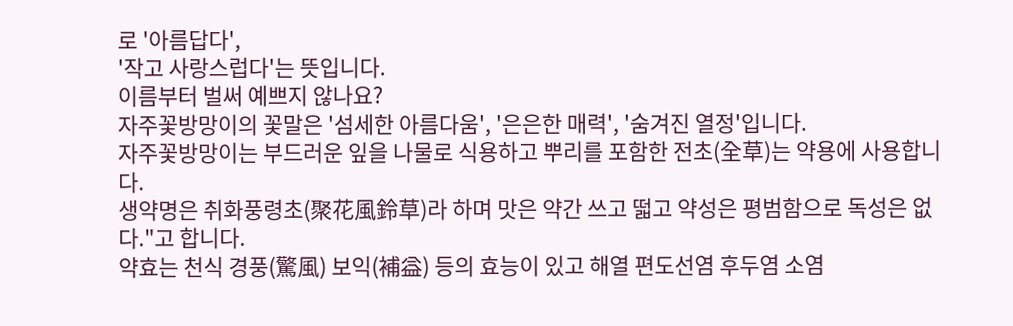로 '아름답다',
'작고 사랑스럽다'는 뜻입니다.
이름부터 벌써 예쁘지 않나요?
자주꽃방망이의 꽃말은 '섬세한 아름다움', '은은한 매력', '숨겨진 열정'입니다.
자주꽃방망이는 부드러운 잎을 나물로 식용하고 뿌리를 포함한 전초(全草)는 약용에 사용합니다.
생약명은 취화풍령초(聚花風鈴草)라 하며 맛은 약간 쓰고 떫고 약성은 평범함으로 독성은 없다."고 합니다.
약효는 천식 경풍(驚風) 보익(補益) 등의 효능이 있고 해열 편도선염 후두염 소염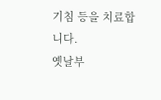기침 등을 치료합니다.
옛날부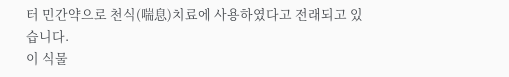터 민간약으로 천식(喘息)치료에 사용하였다고 전래되고 있습니다.
이 식물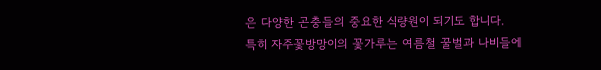은 다양한 곤충들의 중요한 식량원이 되기도 합니다.
특히 자주꽃방망이의 꽃가루는 여름철 꿀벌과 나비들에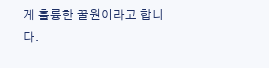게 훌륭한 꿀원이라고 합니다.